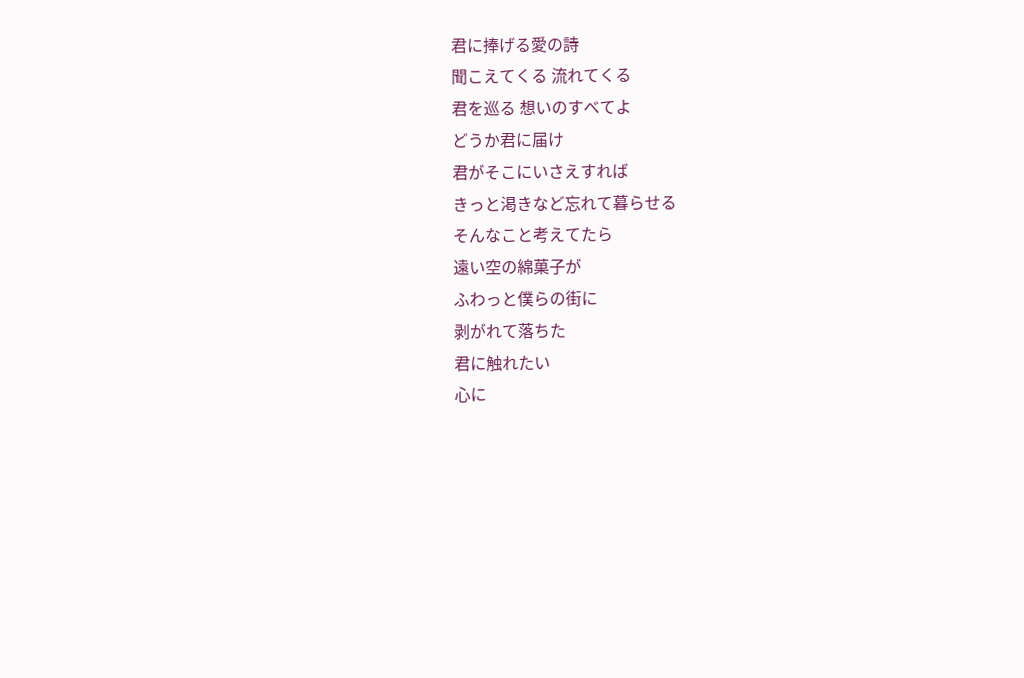君に捧げる愛の詩
聞こえてくる 流れてくる
君を巡る 想いのすべてよ
どうか君に届け
君がそこにいさえすれば
きっと渇きなど忘れて暮らせる
そんなこと考えてたら
遠い空の綿菓子が
ふわっと僕らの街に
剥がれて落ちた
君に触れたい
心に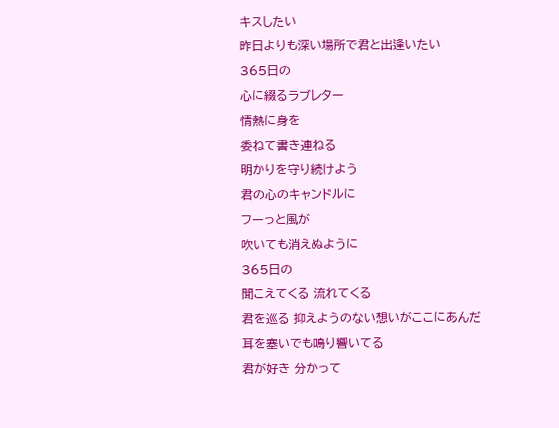キスしたい
昨日よりも深い場所で君と出逢いたい
365日の
心に綴るラブレター
情熱に身を
委ねて書き連ねる
明かりを守り続けよう
君の心のキャンドルに
フーっと風が
吹いても消えぬように
365日の
聞こえてくる 流れてくる
君を巡る 抑えようのない想いがここにあんだ
耳を塞いでも鳴り響いてる
君が好き 分かって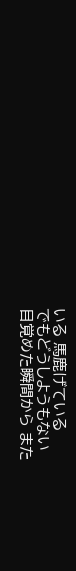いる 馬鹿げている
でもどうしようもない
目覚めた瞬間から また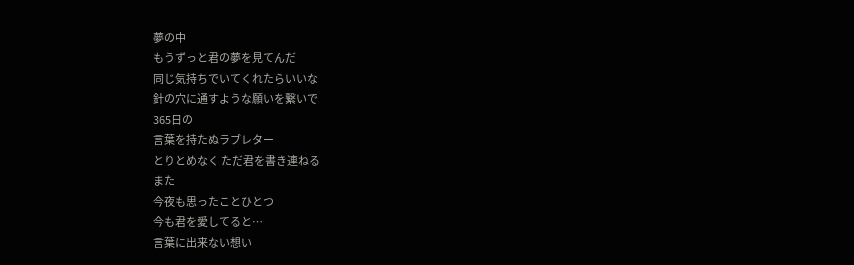夢の中
もうずっと君の夢を見てんだ
同じ気持ちでいてくれたらいいな
針の穴に通すような願いを繋いで
365日の
言葉を持たぬラブレター
とりとめなく ただ君を書き連ねる
また
今夜も思ったことひとつ
今も君を愛してると…
言葉に出来ない想い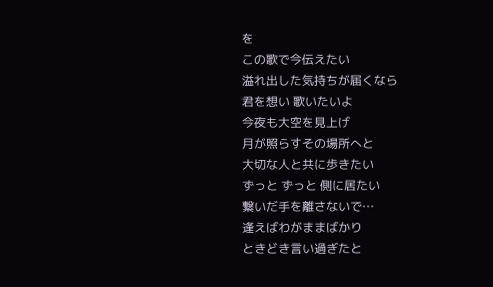を
この歌で今伝えたい
溢れ出した気持ちが届くなら
君を想い 歌いたいよ
今夜も大空を見上げ
月が照らすその場所へと
大切な人と共に歩きたい
ずっと ずっと 側に居たい
繋いだ手を離さないで…
逢えばわがままばかり
ときどき言い過ぎたと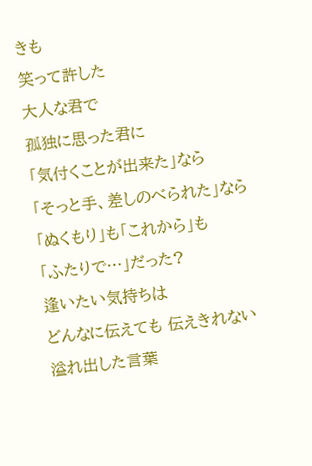きも
笑って許した
大人な君で
孤独に思った君に
「気付くことが出来た」なら
「そっと手、差しのべられた」なら
「ぬくもり」も「これから」も
「ふたりで…」だった?
逢いたい気持ちは
どんなに伝えても 伝えきれない
溢れ出した言葉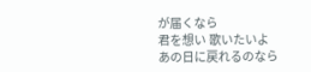が届くなら
君を想い 歌いたいよ
あの日に戻れるのなら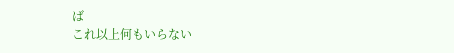ば
これ以上何もいらない